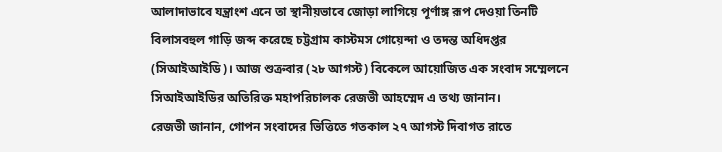আলাদাভাবে যন্ত্রাংশ এনে তা স্থানীয়ভাবে জোড়া লাগিয়ে পূর্ণাঙ্গ রূপ দেওয়া তিনটি বিলাসবহুল গাড়ি জব্দ করেছে চট্টগ্রাম কাস্টমস গোয়েন্দা ও তদন্ত অধিদপ্তর (সিআইআইডি)। আজ শুক্রবার (২৮ আগস্ট) বিকেলে আয়োজিত এক সংবাদ সম্মেলনে সিআইআইডির অতিরিক্ত মহাপরিচালক রেজভী আহম্মেদ এ তথ্য জানান।
রেজভী জানান, গোপন সংবাদের ভিত্তিতে গতকাল ২৭ আগস্ট দিবাগত রাতে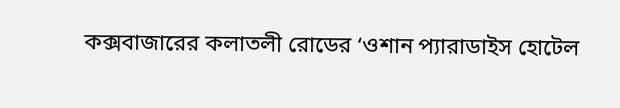কক্সবাজারের কলাতলী রোডের ‘ওশান প্যারাডাইস হোটেল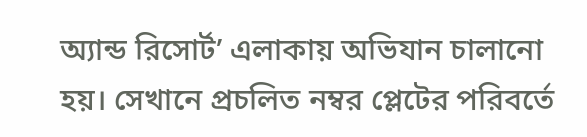অ্যান্ড রিসোর্ট’ এলাকায় অভিযান চালানো হয়। সেখানে প্রচলিত নম্বর প্লেটের পরিবর্তে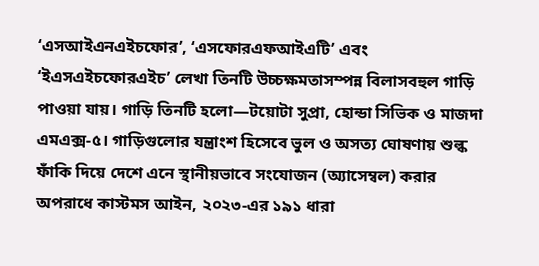‘এসআইএনএইচফোর’, ‘এসফোরএফআইএটি’ এবং ‘ইএসএইচফোরএইচ’ লেখা তিনটি উচ্চক্ষমতাসম্পন্ন বিলাসবহুল গাড়ি পাওয়া যায়। গাড়ি তিনটি হলো—টয়োটা সুপ্রা, হোন্ডা সিভিক ও মাজদা এমএক্স-৫। গাড়িগুলোর যন্ত্রাংশ হিসেবে ভুল ও অসত্য ঘোষণায় শুল্ক ফাঁকি দিয়ে দেশে এনে স্থানীয়ভাবে সংযোজন (অ্যাসেম্বল) করার অপরাধে কাস্টমস আইন, ২০২৩-এর ১৯১ ধারা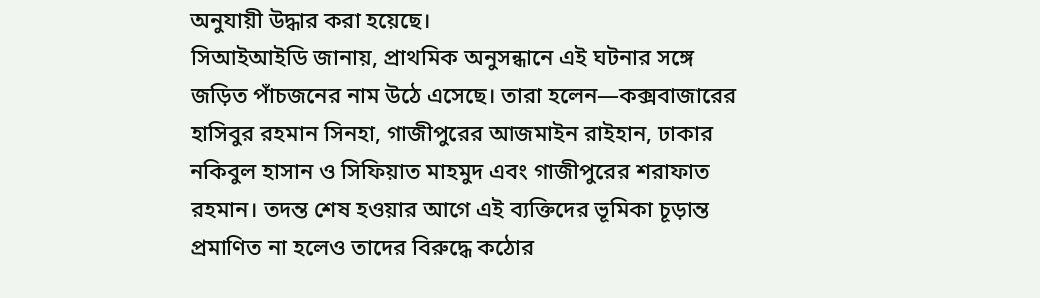অনুযায়ী উদ্ধার করা হয়েছে।
সিআইআইডি জানায়, প্রাথমিক অনুসন্ধানে এই ঘটনার সঙ্গে জড়িত পাঁচজনের নাম উঠে এসেছে। তারা হলেন—কক্সবাজারের হাসিবুর রহমান সিনহা, গাজীপুরের আজমাইন রাইহান, ঢাকার নকিবুল হাসান ও সিফিয়াত মাহমুদ এবং গাজীপুরের শরাফাত রহমান। তদন্ত শেষ হওয়ার আগে এই ব্যক্তিদের ভূমিকা চূড়ান্ত প্রমাণিত না হলেও তাদের বিরুদ্ধে কঠোর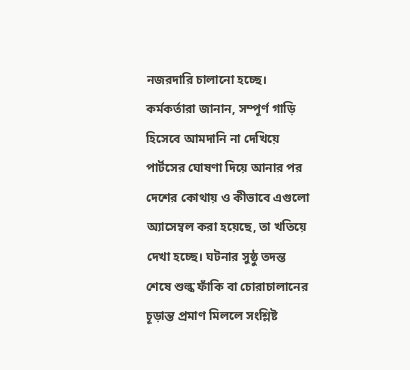নজরদারি চালানো হচ্ছে।
কর্মকর্তারা জানান, সম্পূর্ণ গাড়ি হিসেবে আমদানি না দেখিয়ে পার্টসের ঘোষণা দিয়ে আনার পর দেশের কোথায় ও কীভাবে এগুলো অ্যাসেম্বল করা হয়েছে, তা খতিয়ে দেখা হচ্ছে। ঘটনার সুষ্ঠু তদন্ত শেষে শুল্ক ফাঁকি বা চোরাচালানের চূড়ান্ত প্রমাণ মিললে সংশ্লিষ্ট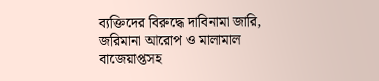ব্যক্তিদের বিরুদ্ধে দাবিনামা জারি, জরিমানা আরোপ ও মালামাল বাজেয়াপ্তসহ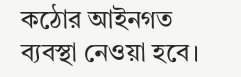কঠোর আইনগত ব্যবস্থা নেওয়া হবে।